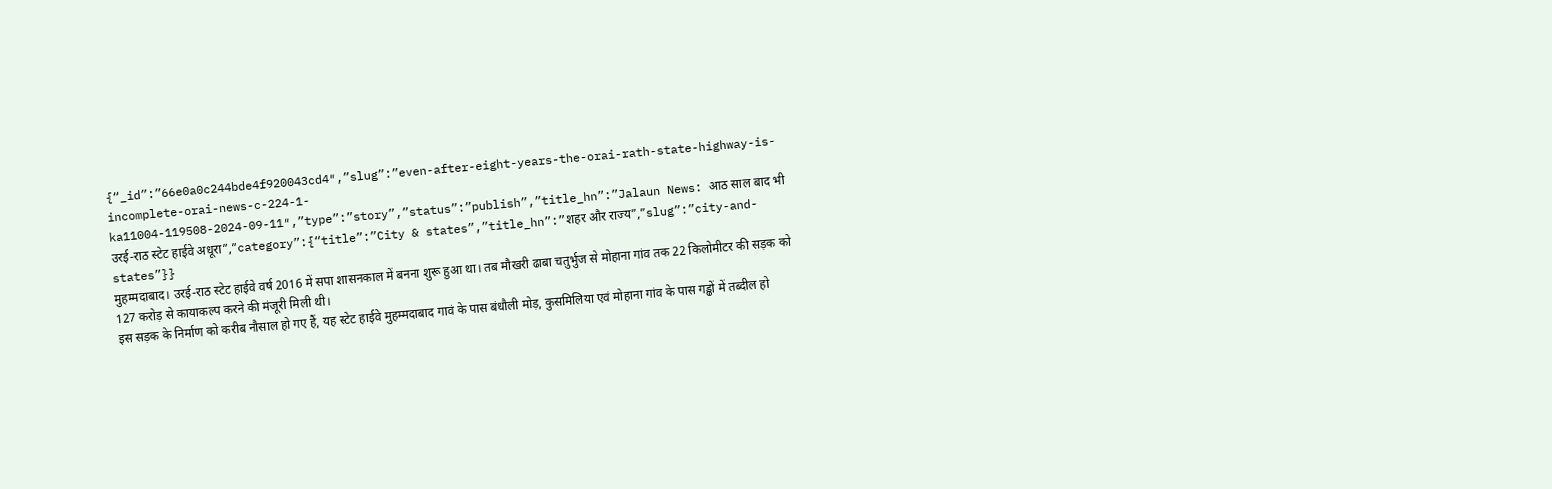{“_id”:”66e0a0c244bde4f920043cd4″,”slug”:”even-after-eight-years-the-orai-rath-state-highway-is-incomplete-orai-news-c-224-1-ka11004-119508-2024-09-11″,”type”:”story”,”status”:”publish”,”title_hn”:”Jalaun News: आठ साल बाद भी उरई-राठ स्टेट हाईवे अधूरा”,”category”:{“title”:”City & states”,”title_hn”:”शहर और राज्य”,”slug”:”city-and-states”}}
मुहम्मदाबाद। उरई-राठ स्टेट हाईवे वर्ष 2016 में सपा शासनकाल में बनना शुरू हुआ था। तब मौखरी ढाबा चतुर्भुज से मोहाना गांव तक 22 किलोमीटर की सड़क को 127 करोड़ से कायाकल्प करने की मंजूरी मिली थी।
इस सड़क के निर्माण को करीब नौसाल हो गए हैं, यह स्टेट हाईवे मुहम्मदाबाद गावं के पास बंधौली मोड़, कुसमिलिया एवं मोहाना गांव के पास गड्ढों में तब्दील हो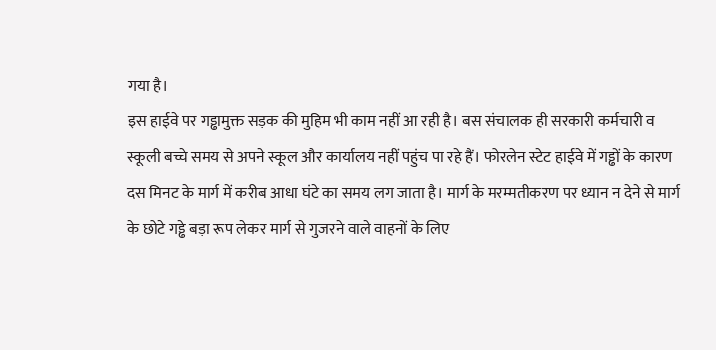गया है।
इस हाईवे पर गड्ढामुक्त सड़क की मुहिम भी काम नहीं आ रही है। बस संचालक ही सरकारी कर्मचारी व स्कूली बच्चे समय से अपने स्कूल और कार्यालय नहीं पहुंच पा रहे हैं। फोरलेन स्टेट हाईवे में गड्ढों के कारण दस मिनट के मार्ग में करीब आधा घंटे का समय लग जाता है। मार्ग के मरम्मतीकरण पर ध्यान न देने से मार्ग के छोटे गड्ढे बड़ा रूप लेकर मार्ग से गुजरने वाले वाहनों के लिए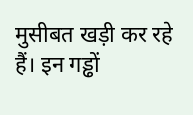मुसीबत खड़ी कर रहे हैं। इन गड्ढों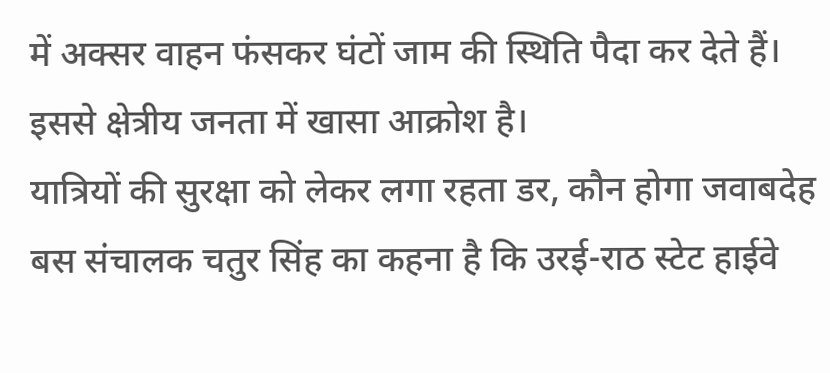में अक्सर वाहन फंसकर घंटों जाम की स्थिति पैदा कर देते हैं। इससे क्षेत्रीय जनता में खासा आक्रोश है।
यात्रियों की सुरक्षा को लेकर लगा रहता डर, कौन होगा जवाबदेह
बस संचालक चतुर सिंह का कहना है कि उरई-राठ स्टेट हाईवे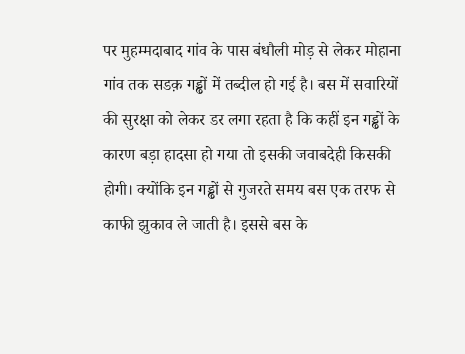पर मुहम्मदाबाद गांव के पास बंधौली मोड़ से लेकर मोहाना गांव तक सडक़ गड्ढों में तब्दील हो गई है। बस में सवारियों की सुरक्षा को लेकर डर लगा रहता है कि कहीं इन गड्ढों के कारण बड़ा हादसा हो गया तो इसकी जवाबदेही किसकी होगी। क्योंकि इन गड्ढों से गुजरते समय बस एक तरफ से काफी झुकाव ले जाती है। इससे बस के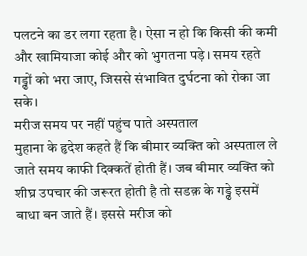पलटने का डर लगा रहता है। ऐसा न हो कि किसी की कमी और खामियाजा कोई और को भुगतना पड़े। समय रहते गड्ढों को भरा जाए, जिससे संभावित दुर्घटना को रोका जा सके।
मरीज समय पर नहीं पहुंच पाते अस्पताल
मुहाना के हृदेश कहते हैं कि बीमार व्यक्ति को अस्पताल ले जाते समय काफी दिक्कतें होती हैं। जब बीमार व्यक्ति को शीघ्र उपचार की जरूरत होती है तो सडक़ के गड्ढे इसमें बाधा बन जाते हैं। इससे मरीज को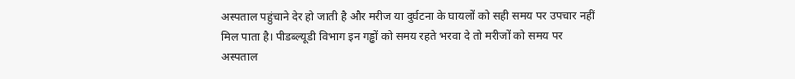अस्पताल पहुंचाने देर हो जाती है और मरीज या दुर्घटना के घायलों को सही समय पर उपचार नहीं मिल पाता है। पीडब्ल्यूडी विभाग इन गड्ढों को समय रहते भरवा दे तो मरीजों को समय पर अस्पताल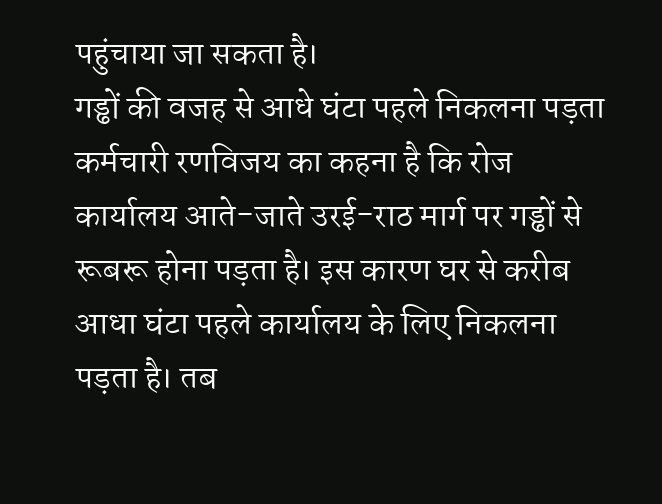पहुंचाया जा सकता है।
गड्ढों की वजह से आधे घंटा पहले निकलना पड़ता
कर्मचारी रणविजय का कहना है कि रोज कार्यालय आते-जाते उरई-राठ मार्ग पर गड्ढों से रूबरू होना पड़ता है। इस कारण घर से करीब आधा घंटा पहले कार्यालय के लिए निकलना पड़ता है। तब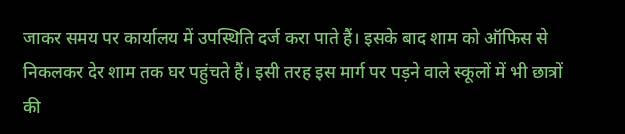जाकर समय पर कार्यालय में उपस्थिति दर्ज करा पाते हैं। इसके बाद शाम को ऑफिस से निकलकर देर शाम तक घर पहुंचते हैं। इसी तरह इस मार्ग पर पड़ने वाले स्कूलों में भी छात्रों की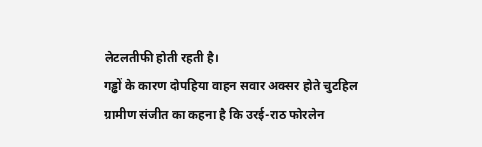लेटलतीफी होती रहती है।
गड्ढों के कारण दोपहिया वाहन सवार अक्सर होते चुटहिल
ग्रामीण संजीत का कहना है कि उरई-राठ फोरलेन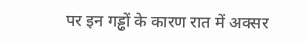पर इन गड्ढों के कारण रात में अक्सर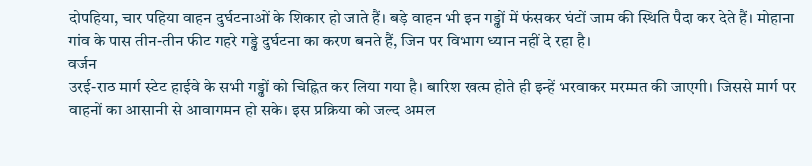दोपहिया, चार पहिया वाहन दुर्घटनाओं के शिकार हो जाते हैं। बड़े वाहन भी इन गड्ढों में फंसकर घंटों जाम की स्थिति पैदा कर देते हैं। मोहाना गांव के पास तीन-तीन फीट गहरे गड्ढे दुर्घटना का करण बनते हैं, जिन पर विभाग ध्यान नहीं दे रहा है।
वर्जन
उरई-राठ मार्ग स्टेट हाईवे के सभी गड्ढों को चिह्नित कर लिया गया है। बारिश खत्म होते ही इन्हें भरवाकर मरम्मत की जाएगी। जिससे मार्ग पर वाहनों का आसानी से आवागमन हो सके। इस प्रक्रिया को जल्द अमल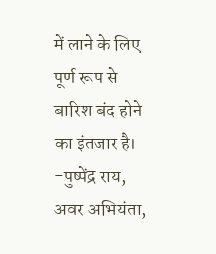में लाने के लिए पूर्ण रूप से बारिश बंद होने का इंतजार है। -पुष्पेंद्र राय, अवर अभियंता,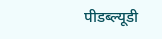पीडब्ल्यूडी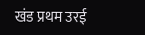खंड प्रथम उरई